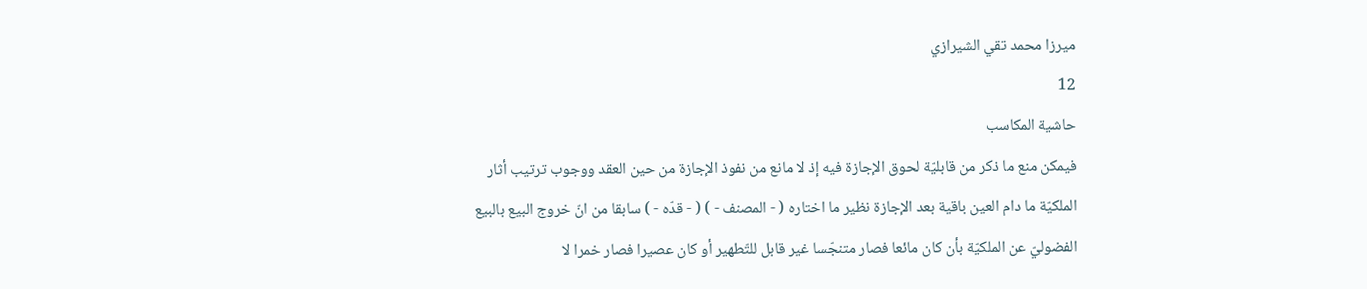ميرزا محمد تقي الشيرازي
12
حاشية المكاسب
فيمكن منع ما ذكر من قابليّة لحوق الإجازة فيه إذ لا مانع من نفوذ الإجازة من حين العقد ووجوب ترتيب أثار الملكيّة ما دام العين باقية بعد الإجازة نظير ما اختاره ( - المصنف - ) ( - قدّه - ) سابقا من انّ خروج البيع بالبيع الفضوليّ عن الملكيّة بأن كان مائعا فصار متنجّسا غير قابل للتّطهير أو كان عصيرا فصار خمرا لا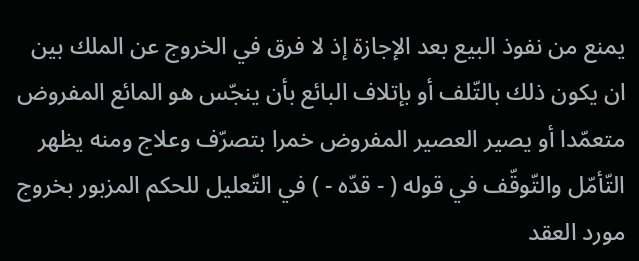يمنع من نفوذ البيع بعد الإجازة إذ لا فرق في الخروج عن الملك بين ان يكون ذلك بالتّلف أو بإتلاف البائع بأن ينجّس هو المائع المفروض متعمّدا أو يصير العصير المفروض خمرا بتصرّف وعلاج ومنه يظهر التّأمّل والتّوقّف في قوله ( - قدّه - ) في التّعليل للحكم المزبور بخروج مورد العقد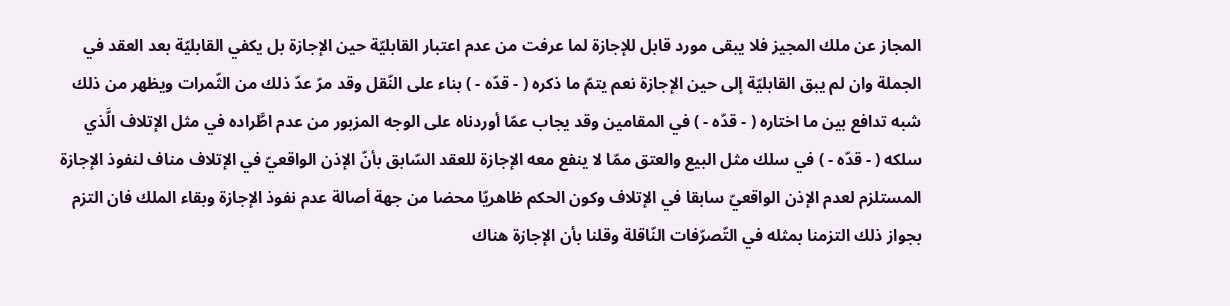المجاز عن ملك المجيز فلا يبقى مورد قابل للإجازة لما عرفت من عدم اعتبار القابليّة حين الإجازة بل يكفي القابليّة بعد العقد في الجملة وان لم يبق القابليّة إلى حين الإجازة نعم يتمّ ما ذكره ( - قدّه - ) بناء على النّقل وقد مرّ عدّ ذلك من الثّمرات ويظهر من ذلك شبه تدافع بين ما اختاره ( - قدّه - ) في المقامين وقد يجاب عمّا أوردناه على الوجه المزبور من عدم اطَّراده في مثل الإتلاف الَّذي سلكه ( - قدّه - ) في سلك مثل البيع والعتق ممّا لا ينفع معه الإجازة للعقد السّابق بأنّ الإذن الواقعيّ في الإتلاف مناف لنفوذ الإجازة المستلزم لعدم الإذن الواقعيّ سابقا في الإتلاف وكون الحكم ظاهريّا محضا من جهة أصالة عدم نفوذ الإجازة وبقاء الملك فان التزم بجواز ذلك التزمنا بمثله في التّصرّفات النّاقلة وقلنا بأن الإجازة هناك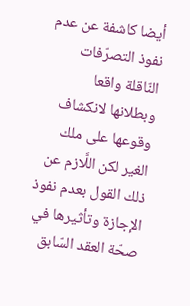أيضا كاشفة عن عدم نفوذ التصرّفات النّاقلة واقعا وبطلانها لانكشاف وقوعها على ملك الغير لكن اللَّازم عن ذلك القول بعدم نفوذ الإجازة وتأثيرها في صحّة العقد السّابق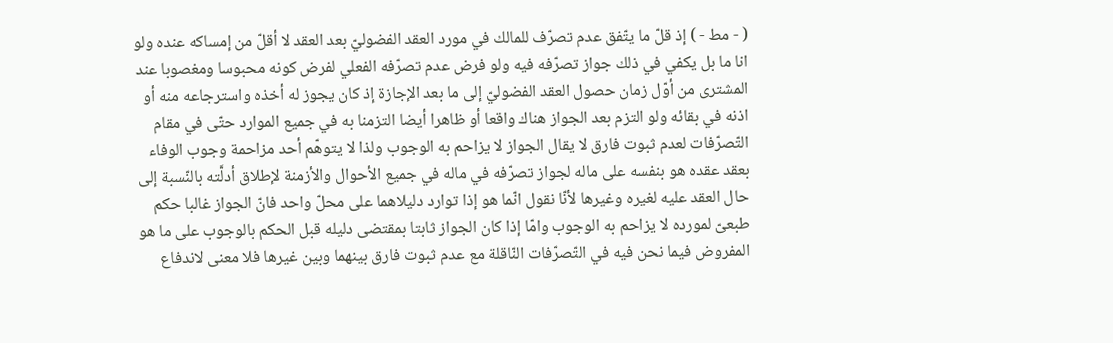( - مط - ) إذ قلّ ما يتّفق عدم تصرّف للمالك في مورد العقد الفضوليّ بعد العقد لا أقلّ من إمساكه عنده ولو انا ما بل يكفي في ذلك جواز تصرّفه فيه ولو فرض عدم تصرّفه الفعلي لفرض كونه محبوسا ومغصوبا عند المشترى من أوّل زمان حصول العقد الفضوليّ إلى ما بعد الإجازة إذ كان يجوز له أخذه واسترجاعه منه أو اذنه في بقائه ولو التزم بعد الجواز هناك واقعا أو ظاهرا أيضا التزمنا به في جميع الموارد حتّى في مقام التّصرّفات لعدم ثبوت فارق لا يقال الجواز لا يزاحم به الوجوب ولذا لا يتوهّم أحد مزاحمة وجوب الوفاء بعقد عقده هو بنفسه على ماله لجواز تصرّفه في ماله في جميع الأحوال والأزمنة لإطلاق أدلَّته بالنّسبة إلى حال العقد عليه لغيره وغيرها لأنّا نقول انّما هو إذا توارد دليلاهما على محلّ واحد فانّ الجواز غالبا حكم طبعىّ لمورده لا يزاحم به الوجوب وامّا إذا كان الجواز ثابتا بمقتضى دليله قبل الحكم بالوجوب على ما هو المفروض فيما نحن فيه في التّصرّفات النّاقلة مع عدم ثبوت فارق بينهما وبين غيرها فلا معنى لاندفاع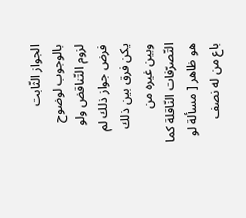الجواز الثّابت بالوجوب لوضوح لزوم التّناقض ولو فرض جواز ذلك لم يكن فرق بين ذلك وبين غيره من التّصرّفات النّاقلة كما هو ظاهر [ مسألة لو باع من له نصف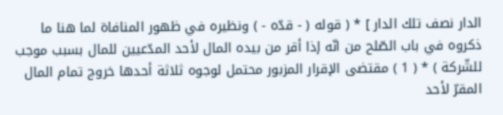الدار نصف تلك الدار ] * ( قوله ( - قدّه - ) ونظيره في ظهور المنافاة لما هنا ما ذكروه في باب الصّلح من انّه إذا أقر من بيده المال لأحد المدّعيين للمال بسبب موجب للشّركة ) * ( 1 ) مقتضى الإقرار المزبور محتمل لوجوه ثلاثة أحدها خروج تمام المال المقرّ لأحد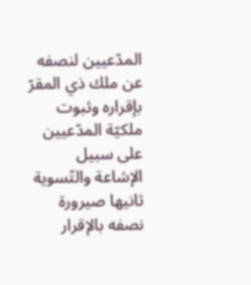المدّعيين لنصفه عن ملك ذي المقرّ بإقراره وثبوت ملكيّة المدّعيين على سبيل الإشاعة والتّسوية ثانيها صيرورة نصفه بالإقرار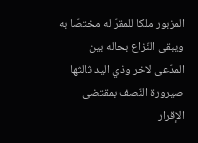المزبور ملكا للمقرّ له مختصّا به ويبقى النّزاع بحاله بين المدّعى لاخر وذي اليد ثالثها صيرورة النّصف بمقتضى الإقرار